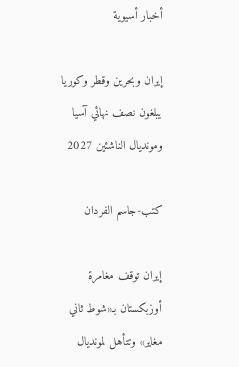أخبار أسيوية

إيران وبحرين وقطر وكوريا يبلغون نصف نهائي آسيا ومونديال الناشئين 2027

كتب-جاسم الفردان

إيران توقف مغامرة أوزبكستان بـ«شوط ثاني مغاير» وتتأهل لمونديال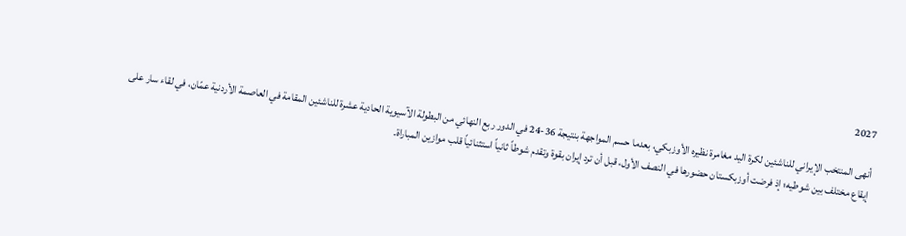2027

أنهى المنتخب الإيراني للناشئين لكرة اليد مغامرة نظيره الأوزبكي، بعدما حسم المواجهة بنتيجة 36-24 في الدور ربع النهائي من البطولة الآسيوية الحادية عشرة للناشئين المقامة في العاصمة الأردنية عمّان، في لقاء سار على إيقاع مختلف بين شوطيه؛ إذ فرضت أوزبكستان حضورها في النصف الأول، قبل أن ترد إيران بقوة وتقدم شوطاً ثانياً استثنائياً قلب موازين المباراة.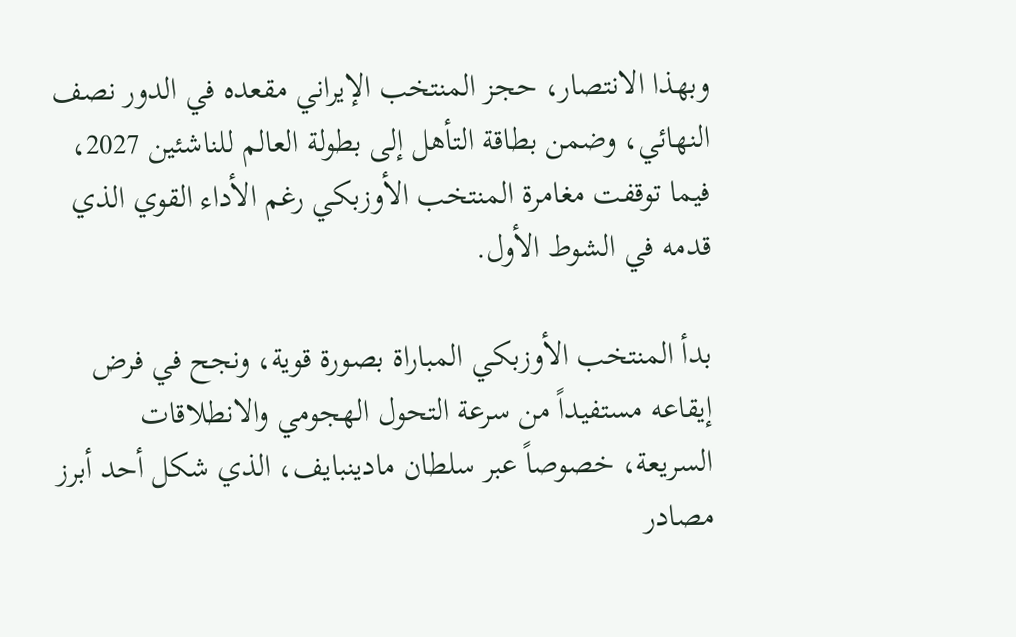وبهذا الانتصار، حجز المنتخب الإيراني مقعده في الدور نصف النهائي، وضمن بطاقة التأهل إلى بطولة العالم للناشئين 2027، فيما توقفت مغامرة المنتخب الأوزبكي رغم الأداء القوي الذي قدمه في الشوط الأول.

بدأ المنتخب الأوزبكي المباراة بصورة قوية، ونجح في فرض إيقاعه مستفيداً من سرعة التحول الهجومي والانطلاقات السريعة، خصوصاً عبر سلطان مادينبايف، الذي شكل أحد أبرز مصادر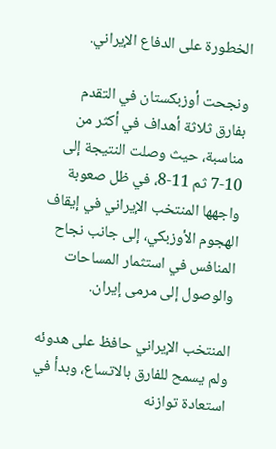الخطورة على الدفاع الإيراني.

ونجحت أوزبكستان في التقدم بفارق ثلاثة أهداف في أكثر من مناسبة، حيث وصلت النتيجة إلى 10-7 ثم 11-8، في ظل صعوبة واجهها المنتخب الإيراني في إيقاف الهجوم الأوزبكي، إلى جانب نجاح المنافس في استثمار المساحات والوصول إلى مرمى إيران.

المنتخب الإيراني حافظ على هدوئه ولم يسمح للفارق بالاتساع، وبدأ في استعادة توازنه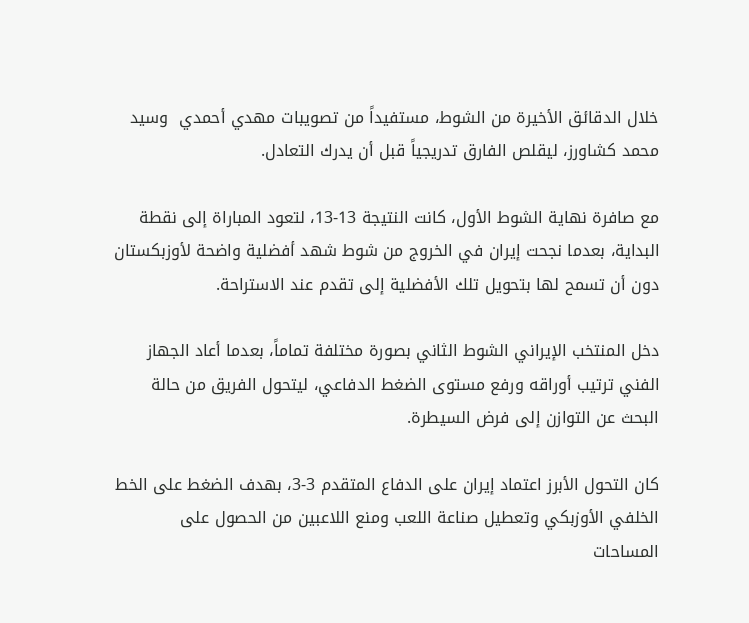خلال الدقائق الأخيرة من الشوط، مستفيداً من تصويبات مهدي أحمدي  وسيد محمد كشاورز، ليقلص الفارق تدريجياً قبل أن يدرك التعادل.

مع صافرة نهاية الشوط الأول، كانت النتيجة 13-13، لتعود المباراة إلى نقطة البداية، بعدما نجحت إيران في الخروج من شوط شهد أفضلية واضحة لأوزبكستان دون أن تسمح لها بتحويل تلك الأفضلية إلى تقدم عند الاستراحة.

دخل المنتخب الإيراني الشوط الثاني بصورة مختلفة تماماً، بعدما أعاد الجهاز الفني ترتيب أوراقه ورفع مستوى الضغط الدفاعي، ليتحول الفريق من حالة البحث عن التوازن إلى فرض السيطرة.

كان التحول الأبرز اعتماد إيران على الدفاع المتقدم 3-3، بهدف الضغط على الخط الخلفي الأوزبكي وتعطيل صناعة اللعب ومنع اللاعبين من الحصول على المساحات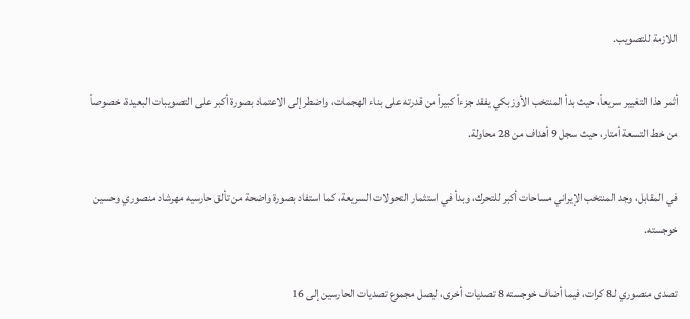اللازمة للتصويب.

أثمر هذا التغيير سريعاً، حيث بدأ المنتخب الأوزبكي يفقد جزءاً كبيراً من قدرته على بناء الهجمات، واضطر إلى الاعتماد بصورة أكبر على التصويبات البعيدة، خصوصاً من خط التسعة أمتار، حيث سجل 9 أهداف من 28 محاولة.

في المقابل، وجد المنتخب الإيراني مساحات أكبر للتحرك، وبدأ في استثمار التحولات السريعة، كما استفاد بصورة واضحة من تألق حارسيه مهرشاد منصوري وحسين خوجسته.

تصدى منصوري لـ8 كرات، فيما أضاف خوجسته 8 تصديات أخرى، ليصل مجموع تصديات الحارسين إلى 16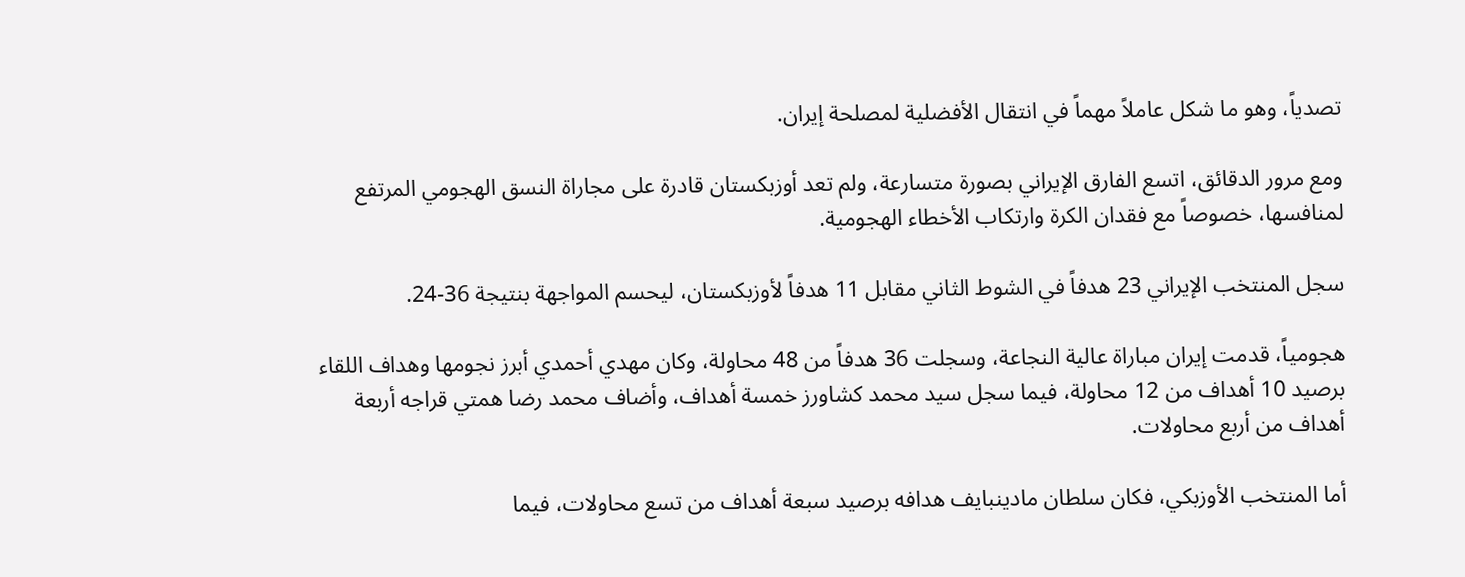تصدياً، وهو ما شكل عاملاً مهماً في انتقال الأفضلية لمصلحة إيران.

ومع مرور الدقائق، اتسع الفارق الإيراني بصورة متسارعة، ولم تعد أوزبكستان قادرة على مجاراة النسق الهجومي المرتفع لمنافسها، خصوصاً مع فقدان الكرة وارتكاب الأخطاء الهجومية.

سجل المنتخب الإيراني 23 هدفاً في الشوط الثاني مقابل 11 هدفاً لأوزبكستان، ليحسم المواجهة بنتيجة 36-24.

هجومياً، قدمت إيران مباراة عالية النجاعة، وسجلت 36 هدفاً من 48 محاولة، وكان مهدي أحمدي أبرز نجومها وهداف اللقاء برصيد 10 أهداف من 12 محاولة، فيما سجل سيد محمد كشاورز خمسة أهداف، وأضاف محمد رضا همتي قراجه أربعة أهداف من أربع محاولات.

أما المنتخب الأوزبكي، فكان سلطان مادينبايف هدافه برصيد سبعة أهداف من تسع محاولات، فيما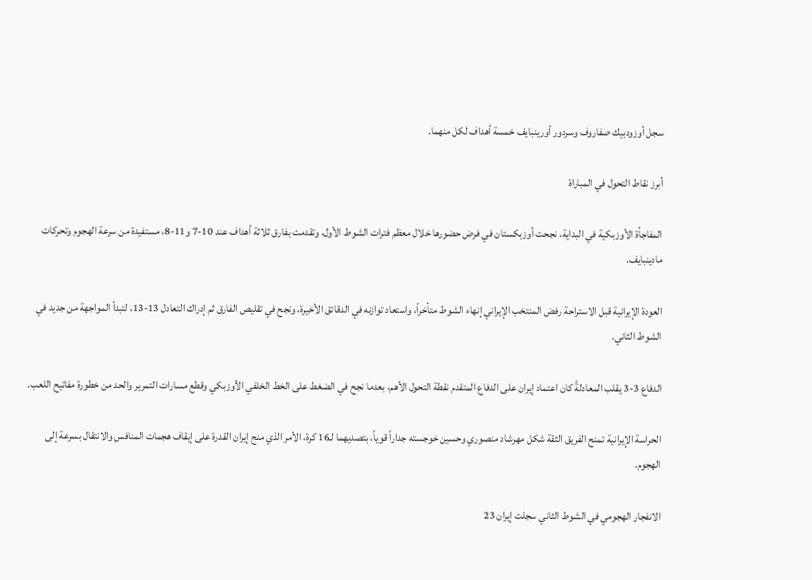سجل أوزودبيك صفاروف وسردور أورينبايف خمسة أهداف لكل منهما.

أبرز نقاط التحول في المباراة

المفاجأة الأوزبكية في البداية، نجحت أوزبكستان في فرض حضورها خلال معظم فترات الشوط الأول، وتقدمت بفارق ثلاثة أهداف عند 10-7 و11-8، مستفيدة من سرعة الهجوم وتحركات مادينبايف.

العودة الإيرانية قبل الاستراحة رفض المنتخب الإيراني إنهاء الشوط متأخراً، واستعاد توازنه في الدقائق الأخيرة، ونجح في تقليص الفارق ثم إدراك التعادل 13-13، لتبدأ المواجهة من جديد في الشوط الثاني.

الدفاع 3-3 يقلب المعادلةً كان اعتماد إيران على الدفاع المتقدم نقطة التحول الأهم، بعدما نجح في الضغط على الخط الخلفي الأوزبكي وقطع مسارات التمرير والحد من خطورة مفاتيح اللعب.

الحراسة الإيرانية تمنح الفريق الثقة شكل مهرشاد منصوري وحسين خوجسته جداراً قوياً، بتصديهما لـ16 كرة، الأمر الذي منح إيران القدرة على إيقاف هجمات المنافس والانتقال بسرعة إلى الهجوم.

الانفجار الهجومي في الشوط الثاني سجلت إيران 23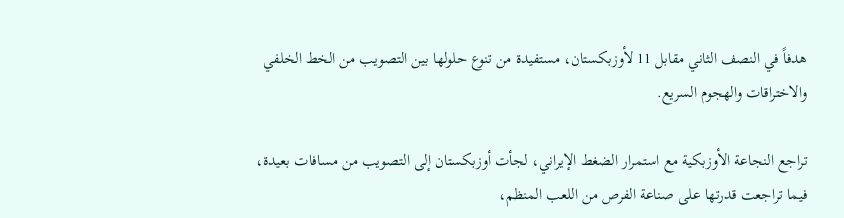هدفاً في النصف الثاني مقابل 11 لأوزبكستان، مستفيدة من تنوع حلولها بين التصويب من الخط الخلفي والاختراقات والهجوم السريع.

تراجع النجاعة الأوزبكية مع استمرار الضغط الإيراني، لجأت أوزبكستان إلى التصويب من مسافات بعيدة، فيما تراجعت قدرتها على صناعة الفرص من اللعب المنظم،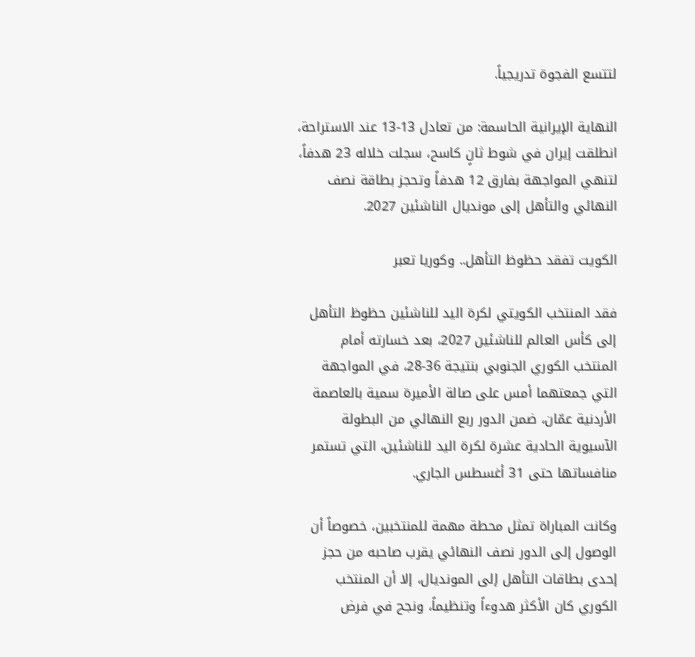لتتسع الفجوة تدريجياً.

النهاية الإيرانية الحاسمة: من تعادل 13-13 عند الاستراحة، انطلقت إيران في شوط ثانٍ كاسح، سجلت خلاله 23 هدفاً، لتنهي المواجهة بفارق 12 هدفاً وتحجز بطاقة نصف النهائي والتأهل إلى مونديال الناشئين 2027.

الكويت تفقد حظوظ التأهل.. وكوريا تعبر

فقد المنتخب الكويتي لكرة اليد للناشئين حظوظ التأهل إلى كأس العالم للناشئين 2027، بعد خسارته أمام المنتخب الكوري الجنوبي بنتيجة 36-28، في المواجهة التي جمعتهما أمس على صالة الأميرة سمية بالعاصمة الأردنية عمّان، ضمن الدور ربع النهائي من البطولة الآسيوية الحادية عشرة لكرة اليد للناشئين، التي تستمر منافساتها حتى 31 أغسطس الجاري.

وكانت المباراة تمثل محطة مهمة للمنتخبين، خصوصاً أن الوصول إلى الدور نصف النهائي يقرب صاحبه من حجز إحدى بطاقات التأهل إلى المونديال، إلا أن المنتخب الكوري كان الأكثر هدوءاً وتنظيماً، ونجح في فرض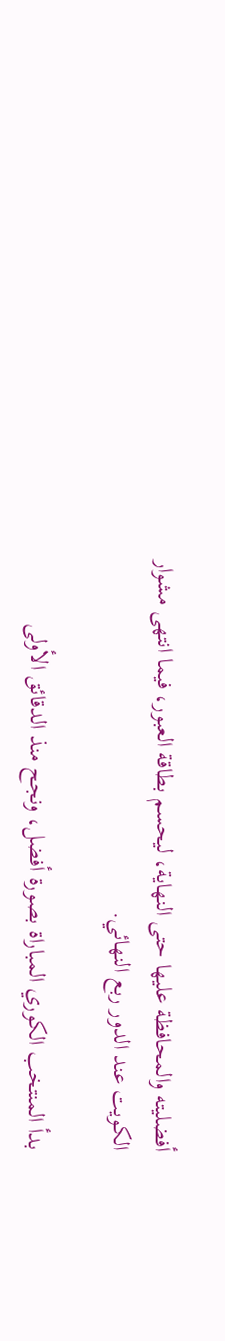أفضليته والمحافظة عليها حتى النهاية، ليحسم بطاقة العبور، فيما انتهى مشوار الكويت عند الدور ربع النهائي.

بدأ المنتخب الكوري المباراة بصورة أفضل، ونجح منذ الدقائق الأولى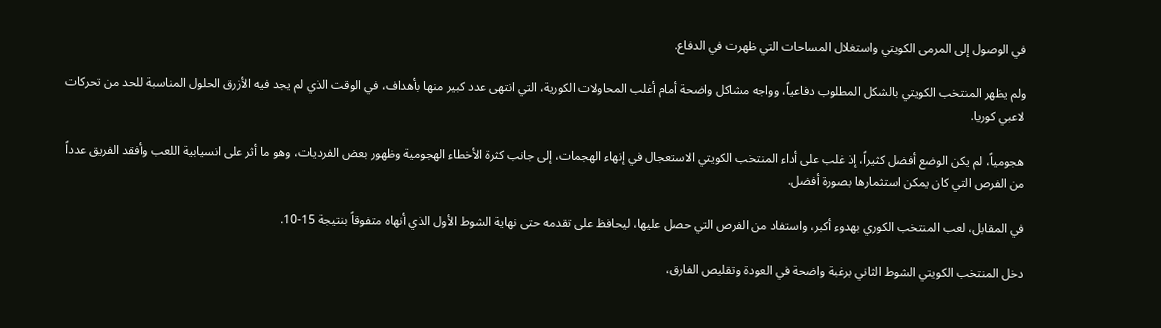في الوصول إلى المرمى الكويتي واستغلال المساحات التي ظهرت في الدفاع.

ولم يظهر المنتخب الكويتي بالشكل المطلوب دفاعياً، وواجه مشاكل واضحة أمام أغلب المحاولات الكورية، التي انتهى عدد كبير منها بأهداف، في الوقت الذي لم يجد فيه الأزرق الحلول المناسبة للحد من تحركات لاعبي كوريا.

هجومياً، لم يكن الوضع أفضل كثيراً، إذ غلب على أداء المنتخب الكويتي الاستعجال في إنهاء الهجمات، إلى جانب كثرة الأخطاء الهجومية وظهور بعض الفرديات، وهو ما أثر على انسيابية اللعب وأفقد الفريق عدداً من الفرص التي كان يمكن استثمارها بصورة أفضل.

في المقابل، لعب المنتخب الكوري بهدوء أكبر، واستفاد من الفرص التي حصل عليها، ليحافظ على تقدمه حتى نهاية الشوط الأول الذي أنهاه متفوقاً بنتيجة 15-10.

دخل المنتخب الكويتي الشوط الثاني برغبة واضحة في العودة وتقليص الفارق،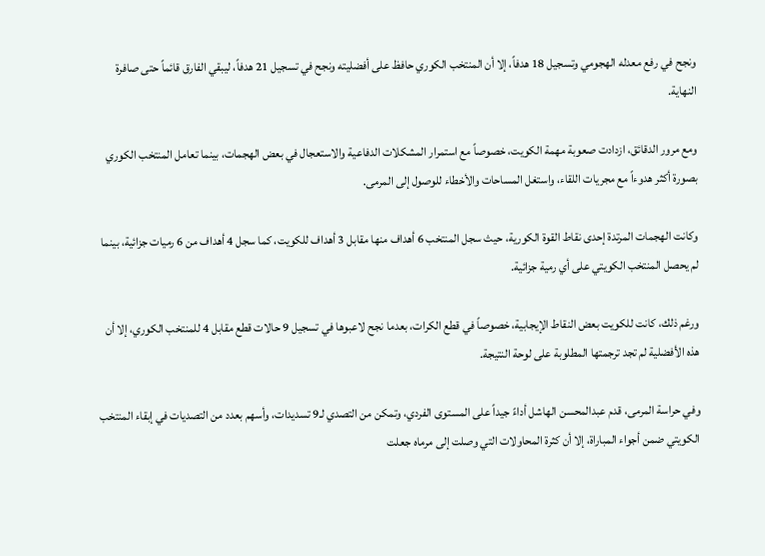ونجح في رفع معدله الهجومي وتسجيل 18 هدفاً، إلا أن المنتخب الكوري حافظ على أفضليته ونجح في تسجيل 21 هدفاً، ليبقي الفارق قائماً حتى صافرة النهاية.

ومع مرور الدقائق، ازدادت صعوبة مهمة الكويت، خصوصاً مع استمرار المشكلات الدفاعية والاستعجال في بعض الهجمات، بينما تعامل المنتخب الكوري بصورة أكثر هدوءاً مع مجريات اللقاء، واستغل المساحات والأخطاء للوصول إلى المرمى.

وكانت الهجمات المرتدة إحدى نقاط القوة الكورية، حيث سجل المنتخب 6 أهداف منها مقابل 3 أهداف للكويت، كما سجل 4 أهداف من 6 رميات جزائية، بينما لم يحصل المنتخب الكويتي على أي رمية جزائية.

ورغم ذلك، كانت للكويت بعض النقاط الإيجابية، خصوصاً في قطع الكرات، بعدما نجح لاعبوها في تسجيل 9 حالات قطع مقابل 4 للمنتخب الكوري، إلا أن هذه الأفضلية لم تجد ترجمتها المطلوبة على لوحة النتيجة.

وفي حراسة المرمى، قدم عبدالمحسن الهاشل أداءً جيداً على المستوى الفردي، وتمكن من التصدي لـ9 تسديدات، وأسهم بعدد من التصديات في إبقاء المنتخب الكويتي ضمن أجواء المباراة، إلا أن كثرة المحاولات التي وصلت إلى مرماه جعلت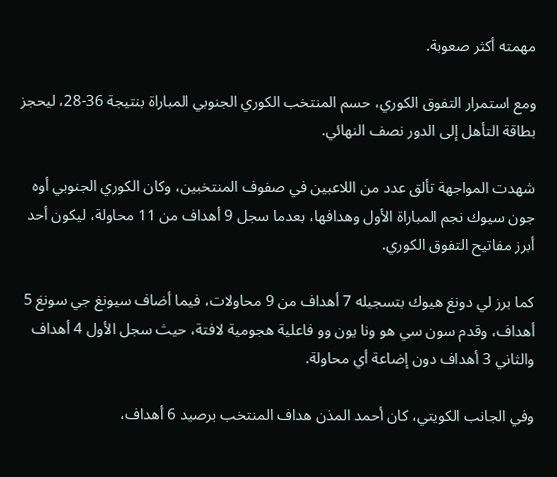مهمته أكثر صعوبة.

ومع استمرار التفوق الكوري، حسم المنتخب الكوري الجنوبي المباراة بنتيجة 36-28، ليحجز بطاقة التأهل إلى الدور نصف النهائي.

شهدت المواجهة تألق عدد من اللاعبين في صفوف المنتخبين، وكان الكوري الجنوبي أوه جون سيوك نجم المباراة الأول وهدافها، بعدما سجل 9 أهداف من 11 محاولة، ليكون أحد أبرز مفاتيح التفوق الكوري.

كما برز لي دونغ هيوك بتسجيله 7 أهداف من 9 محاولات، فيما أضاف سيونغ جي سونغ 5 أهداف، وقدم سون سي هو ونا يون وو فاعلية هجومية لافتة، حيث سجل الأول 4 أهداف والثاني 3 أهداف دون إضاعة أي محاولة.

وفي الجانب الكويتي، كان أحمد المذن هداف المنتخب برصيد 6 أهداف،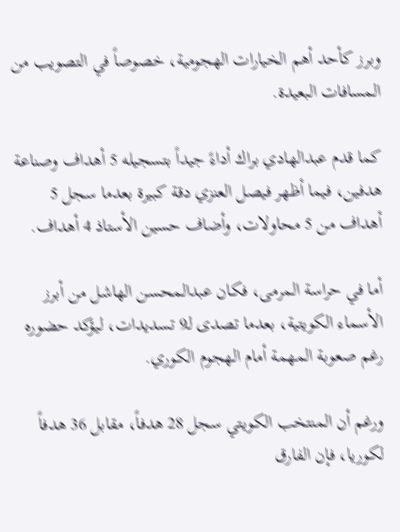وبرز كأحد أهم الخيارات الهجومية، خصوصاً في التصويب من المسافات البعيدة.

كما قدم عبدالهادي براك أداءً جيداً بتسجيله 5 أهداف وصناعة هدفين، فيما أظهر فيصل العنزي دقة كبيرة بعدما سجل 5 أهداف من 5 محاولات، وأضاف حسين الأستاذ 4 أهداف.

أما في حراسة المرمى، فكان عبدالمحسن الهاشل من أبرز الأسماء الكويتية، بعدما تصدى لـ9 تسديدات، ليؤكد حضوره رغم صعوبة المهمة أمام الهجوم الكوري.

ورغم أن المنتخب الكويتي سجل 28 هدفاً، مقابل 36 هدفاً لكوريا، فإن الفارق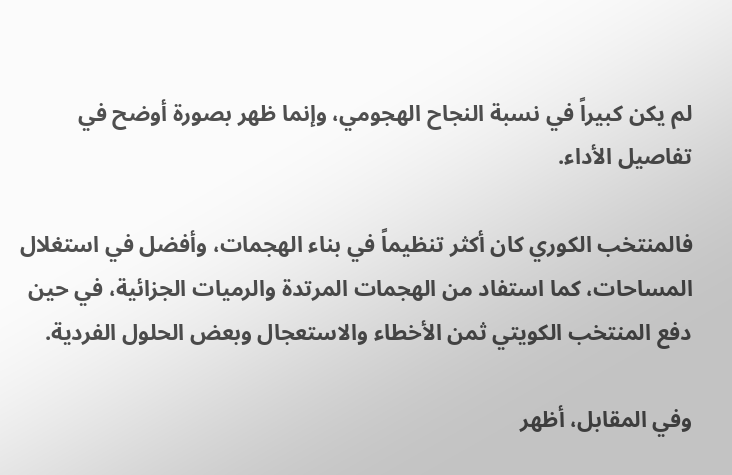لم يكن كبيراً في نسبة النجاح الهجومي، وإنما ظهر بصورة أوضح في تفاصيل الأداء.

فالمنتخب الكوري كان أكثر تنظيماً في بناء الهجمات، وأفضل في استغلال المساحات، كما استفاد من الهجمات المرتدة والرميات الجزائية، في حين دفع المنتخب الكويتي ثمن الأخطاء والاستعجال وبعض الحلول الفردية.

وفي المقابل، أظهر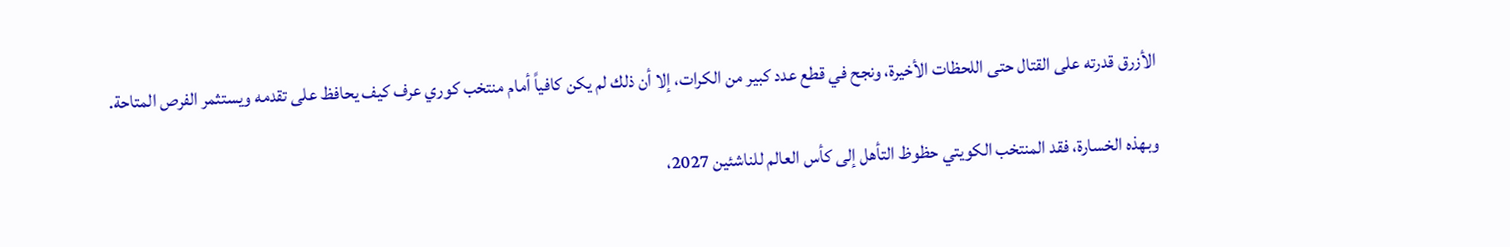الأزرق قدرته على القتال حتى اللحظات الأخيرة، ونجح في قطع عدد كبير من الكرات، إلا أن ذلك لم يكن كافياً أمام منتخب كوري عرف كيف يحافظ على تقدمه ويستثمر الفرص المتاحة.

وبهذه الخسارة، فقد المنتخب الكويتي حظوظ التأهل إلى كأس العالم للناشئين 2027،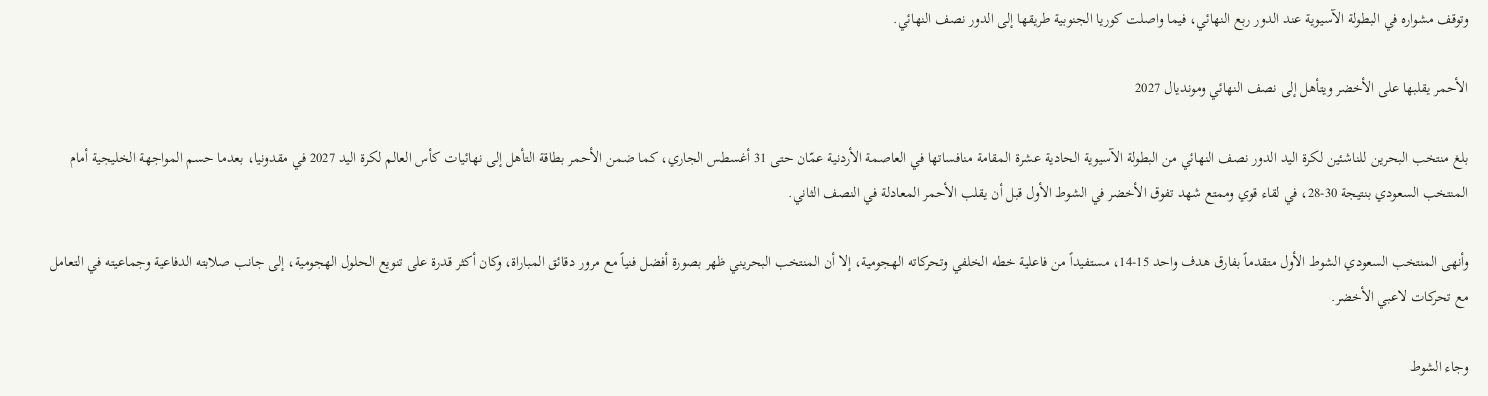وتوقف مشواره في البطولة الآسيوية عند الدور ربع النهائي، فيما واصلت كوريا الجنوبية طريقها إلى الدور نصف النهائي.

الأحمر يقلبها على الأخضر ويتأهل إلى نصف النهائي ومونديال 2027

بلغ منتخب البحرين للناشئين لكرة اليد الدور نصف النهائي من البطولة الآسيوية الحادية عشرة المقامة منافساتها في العاصمة الأردنية عمّان حتى 31 أغسطس الجاري، كما ضمن الأحمر بطاقة التأهل إلى نهائيات كأس العالم لكرة اليد 2027 في مقدونيا، بعدما حسم المواجهة الخليجية أمام المنتخب السعودي بنتيجة 30-28، في لقاء قوي وممتع شهد تفوق الأخضر في الشوط الأول قبل أن يقلب الأحمر المعادلة في النصف الثاني.

وأنهى المنتخب السعودي الشوط الأول متقدماً بفارق هدف واحد 15-14، مستفيداً من فاعلية خطه الخلفي وتحركاته الهجومية، إلا أن المنتخب البحريني ظهر بصورة أفضل فنياً مع مرور دقائق المباراة، وكان أكثر قدرة على تنويع الحلول الهجومية، إلى جانب صلابته الدفاعية وجماعيته في التعامل مع تحركات لاعبي الأخضر.

وجاء الشوط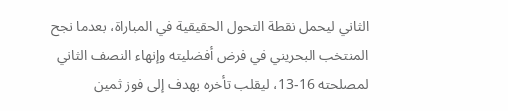الثاني ليحمل نقطة التحول الحقيقية في المباراة، بعدما نجح المنتخب البحريني في فرض أفضليته وإنهاء النصف الثاني لمصلحته 16-13، ليقلب تأخره بهدف إلى فوز ثمين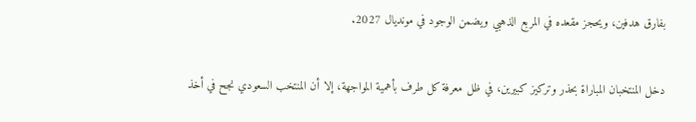بفارق هدفين، ويحجز مقعده في المربع الذهبي ويضمن الوجود في مونديال 2027.

دخل المنتخبان المباراة بحذر وتركيز كبيرين، في ظل معرفة كل طرف بأهمية المواجهة، إلا أن المنتخب السعودي نجح في أخذ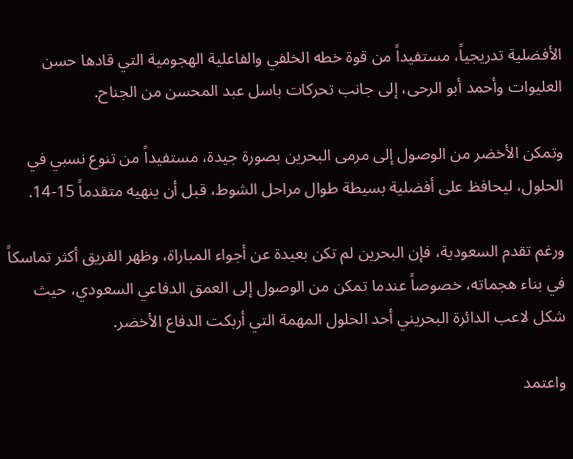الأفضلية تدريجياً، مستفيداً من قوة خطه الخلفي والفاعلية الهجومية التي قادها حسن العليوات وأحمد أبو الرحى، إلى جانب تحركات باسل عبد المحسن من الجناح.

وتمكن الأخضر من الوصول إلى مرمى البحرين بصورة جيدة، مستفيداً من تنوع نسبي في الحلول، ليحافظ على أفضلية بسيطة طوال مراحل الشوط، قبل أن ينهيه متقدماً 15-14.

ورغم تقدم السعودية، فإن البحرين لم تكن بعيدة عن أجواء المباراة، وظهر الفريق أكثر تماسكاً في بناء هجماته، خصوصاً عندما تمكن من الوصول إلى العمق الدفاعي السعودي، حيث شكل لاعب الدائرة البحريني أحد الحلول المهمة التي أربكت الدفاع الأخضر.

واعتمد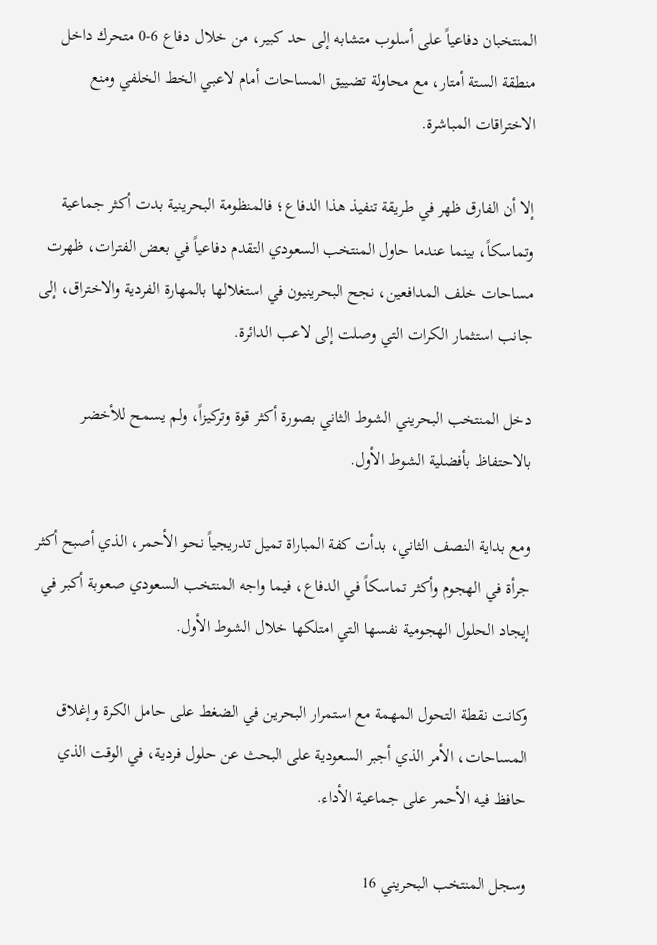المنتخبان دفاعياً على أسلوب متشابه إلى حد كبير، من خلال دفاع 6-0 متحرك داخل منطقة الستة أمتار، مع محاولة تضييق المساحات أمام لاعبي الخط الخلفي ومنع الاختراقات المباشرة.

إلا أن الفارق ظهر في طريقة تنفيذ هذا الدفاع؛ فالمنظومة البحرينية بدت أكثر جماعية وتماسكاً، بينما عندما حاول المنتخب السعودي التقدم دفاعياً في بعض الفترات، ظهرت مساحات خلف المدافعين، نجح البحرينيون في استغلالها بالمهارة الفردية والاختراق، إلى جانب استثمار الكرات التي وصلت إلى لاعب الدائرة.

دخل المنتخب البحريني الشوط الثاني بصورة أكثر قوة وتركيزاً، ولم يسمح للأخضر بالاحتفاظ بأفضلية الشوط الأول.

ومع بداية النصف الثاني، بدأت كفة المباراة تميل تدريجياً نحو الأحمر، الذي أصبح أكثر جرأة في الهجوم وأكثر تماسكاً في الدفاع، فيما واجه المنتخب السعودي صعوبة أكبر في إيجاد الحلول الهجومية نفسها التي امتلكها خلال الشوط الأول.

وكانت نقطة التحول المهمة مع استمرار البحرين في الضغط على حامل الكرة وإغلاق المساحات، الأمر الذي أجبر السعودية على البحث عن حلول فردية، في الوقت الذي حافظ فيه الأحمر على جماعية الأداء.

وسجل المنتخب البحريني 16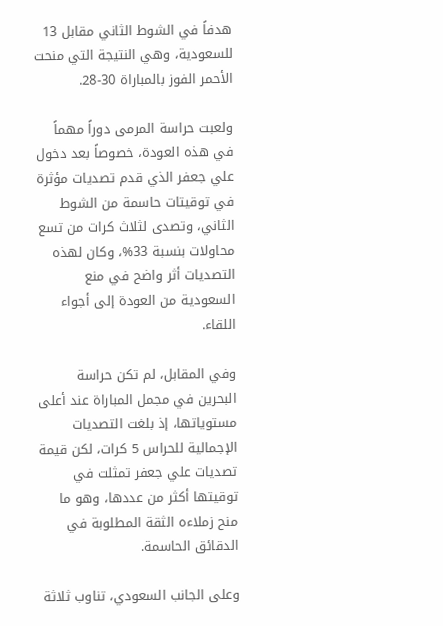هدفاً في الشوط الثاني مقابل 13 للسعودية، وهي النتيجة التي منحت الأحمر الفوز بالمباراة 30-28.

ولعبت حراسة المرمى دوراً مهماً في هذه العودة، خصوصاً بعد دخول علي جعفر الذي قدم تصديات مؤثرة في توقيتات حاسمة من الشوط الثاني، وتصدى لثلاث كرات من تسع محاولات بنسبة 33%، وكان لهذه التصديات أثر واضح في منع السعودية من العودة إلى أجواء اللقاء.

وفي المقابل، لم تكن حراسة البحرين في مجمل المباراة عند أعلى مستوياتها، إذ بلغت التصديات الإجمالية للحراس 5 كرات، لكن قيمة تصديات علي جعفر تمثلت في توقيتها أكثر من عددها، وهو ما منح زملاءه الثقة المطلوبة في الدقائق الحاسمة.

وعلى الجانب السعودي، تناوب ثلاثة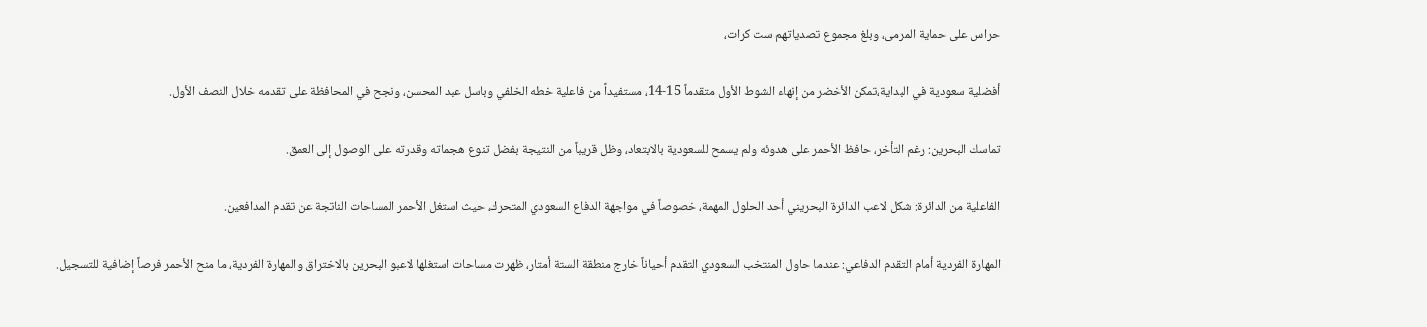حراس على حماية المرمى، وبلغ مجموع تصدياتهم ست كرات،

أفضلية سعودية في البداية،تمكن الأخضر من إنهاء الشوط الأول متقدماً 15-14، مستفيداً من فاعلية خطه الخلفي وباسل عبد المحسن، ونجح في المحافظة على تقدمه خلال النصف الأول.

تماسك البحرين: رغم التأخر، حافظ الأحمر على هدوئه ولم يسمح للسعودية بالابتعاد، وظل قريباً من النتيجة بفضل تنوع هجماته وقدرته على الوصول إلى العمق.

الفاعلية من الدائرة: شكل لاعب الدائرة البحريني أحد الحلول المهمة، خصوصاً في مواجهة الدفاع السعودي المتحرك، حيث استغل الأحمر المساحات الناتجة عن تقدم المدافعين.

المهارة الفردية أمام التقدم الدفاعي: عندما حاول المنتخب السعودي التقدم أحياناً خارج منطقة الستة أمتار، ظهرت مساحات استغلها لاعبو البحرين بالاختراق والمهارة الفردية، ما منح الأحمر فرصاً إضافية للتسجيل.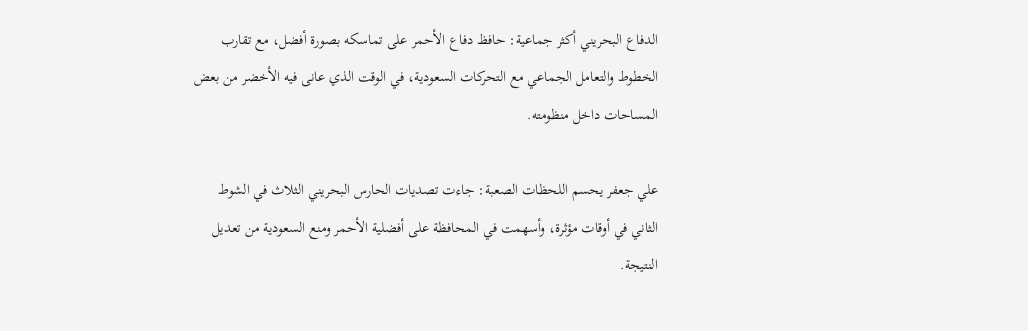الدفاع البحريني أكثر جماعية: حافظ دفاع الأحمر على تماسكه بصورة أفضل، مع تقارب الخطوط والتعامل الجماعي مع التحركات السعودية، في الوقت الذي عانى فيه الأخضر من بعض المساحات داخل منظومته.

علي جعفر يحسم اللحظات الصعبة: جاءت تصديات الحارس البحريني الثلاث في الشوط الثاني في أوقات مؤثرة، وأسهمت في المحافظة على أفضلية الأحمر ومنع السعودية من تعديل النتيجة.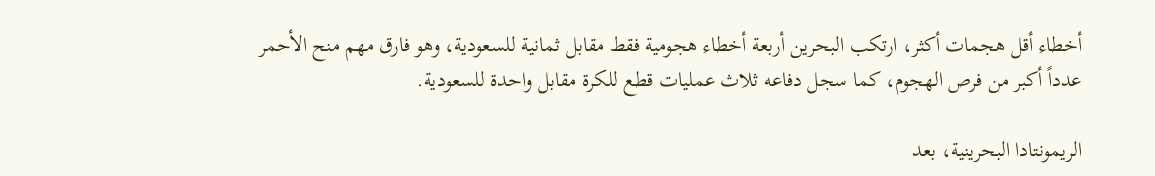أخطاء أقل هجمات أكثر، ارتكب البحرين أربعة أخطاء هجومية فقط مقابل ثمانية للسعودية، وهو فارق مهم منح الأحمر عدداً أكبر من فرص الهجوم، كما سجل دفاعه ثلاث عمليات قطع للكرة مقابل واحدة للسعودية.

الريمونتادا البحرينية، بعد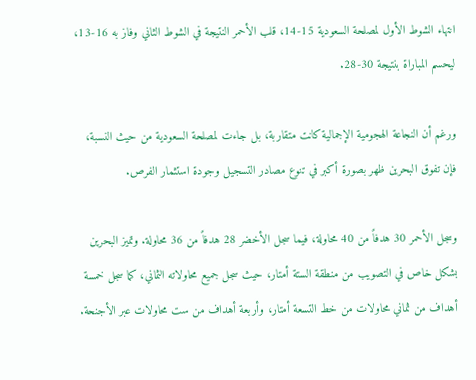انتهاء الشوط الأول لمصلحة السعودية 15-14، قلب الأحمر النتيجة في الشوط الثاني وفاز به 16-13، ليحسم المباراة بنتيجة 30-28.

ورغم أن النجاعة الهجومية الإجمالية كانت متقاربة، بل جاءت لمصلحة السعودية من حيث النسبة، فإن تفوق البحرين ظهر بصورة أكبر في تنوع مصادر التسجيل وجودة استثمار الفرص.

وسجل الأحمر 30 هدفاً من 40 محاولة، فيما سجل الأخضر 28 هدفاً من 36 محاولة. وتميز البحرين بشكل خاص في التصويب من منطقة الستة أمتار، حيث سجل جميع محاولاته الثماني، كما سجل خمسة أهداف من ثماني محاولات من خط التسعة أمتار، وأربعة أهداف من ست محاولات عبر الأجنحة.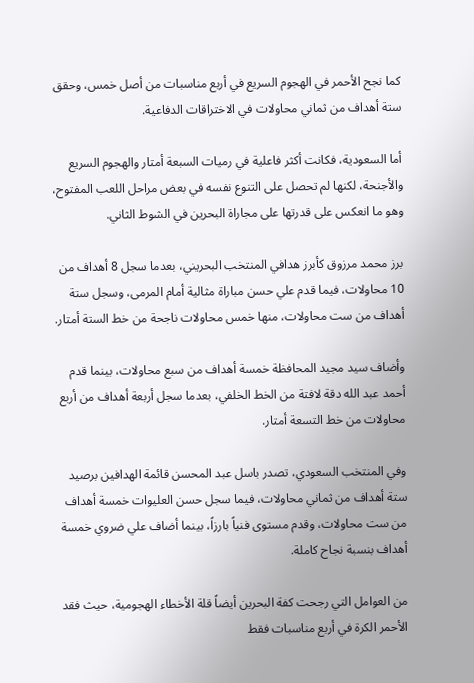كما نجح الأحمر في الهجوم السريع في أربع مناسبات من أصل خمس، وحقق ستة أهداف من ثماني محاولات في الاختراقات الدفاعية.

أما السعودية، فكانت أكثر فاعلية في رميات السبعة أمتار والهجوم السريع والأجنحة، لكنها لم تحصل على التنوع نفسه في بعض مراحل اللعب المفتوح، وهو ما انعكس على قدرتها على مجاراة البحرين في الشوط الثاني.

برز محمد مرزوق كأبرز هدافي المنتخب البحريني، بعدما سجل 8 أهداف من 10 محاولات، فيما قدم علي حسن مباراة مثالية أمام المرمى، وسجل ستة أهداف من ست محاولات، منها خمس محاولات ناجحة من خط الستة أمتار.

وأضاف سيد مجيد المحافظة خمسة أهداف من سبع محاولات، بينما قدم أحمد عبد الله دقة لافتة من الخط الخلفي، بعدما سجل أربعة أهداف من أربع محاولات من خط التسعة أمتار.

وفي المنتخب السعودي، تصدر باسل عبد المحسن قائمة الهدافين برصيد ستة أهداف من ثماني محاولات، فيما سجل حسن العليوات خمسة أهداف من ست محاولات، وقدم مستوى فنياً بارزاً، بينما أضاف علي ضروي خمسة أهداف بنسبة نجاح كاملة.

من العوامل التي رجحت كفة البحرين أيضاً قلة الأخطاء الهجومية، حيث فقد الأحمر الكرة في أربع مناسبات فقط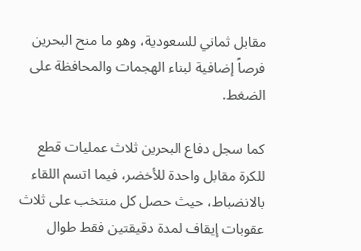مقابل ثماني للسعودية، وهو ما منح البحرين فرصاً إضافية لبناء الهجمات والمحافظة على الضغط.

كما سجل دفاع البحرين ثلاث عمليات قطع للكرة مقابل واحدة للأخضر، فيما اتسم اللقاء بالانضباط، حيث حصل كل منتخب على ثلاث عقوبات إيقاف لمدة دقيقتين فقط طوال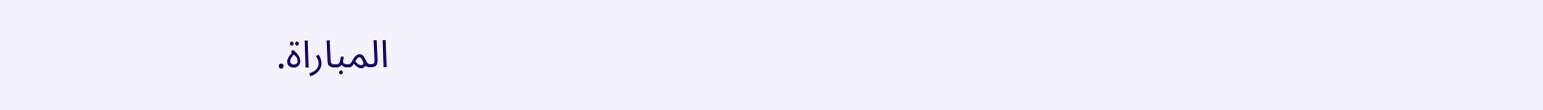المباراة.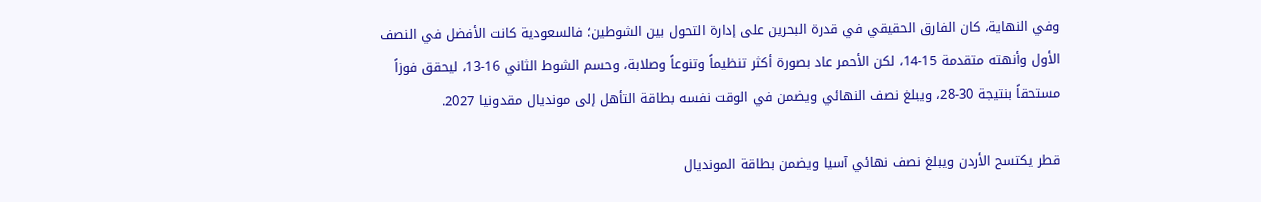وفي النهاية، كان الفارق الحقيقي في قدرة البحرين على إدارة التحول بين الشوطين؛ فالسعودية كانت الأفضل في النصف الأول وأنهته متقدمة 15-14، لكن الأحمر عاد بصورة أكثر تنظيماً وتنوعاً وصلابة، وحسم الشوط الثاني 16-13، ليحقق فوزاً مستحقاً بنتيجة 30-28، ويبلغ نصف النهائي ويضمن في الوقت نفسه بطاقة التأهل إلى مونديال مقدونيا 2027.

قطر يكتسح الأردن ويبلغ نصف نهائي آسيا ويضمن بطاقة المونديال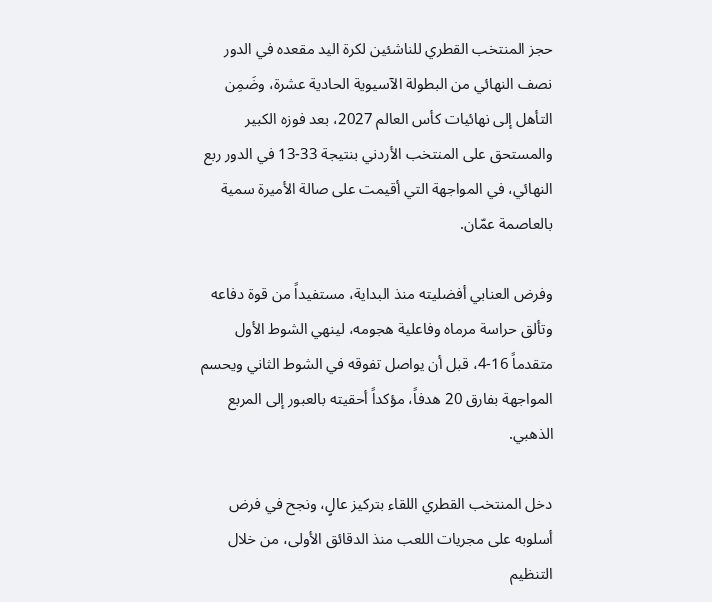حجز المنتخب القطري للناشئين لكرة اليد مقعده في الدور نصف النهائي من البطولة الآسيوية الحادية عشرة، وضَمِن التأهل إلى نهائيات كأس العالم 2027، بعد فوزه الكبير والمستحق على المنتخب الأردني بنتيجة 33-13 في الدور ربع النهائي، في المواجهة التي أقيمت على صالة الأميرة سمية بالعاصمة عمّان.

وفرض العنابي أفضليته منذ البداية، مستفيداً من قوة دفاعه وتألق حراسة مرماه وفاعلية هجومه، لينهي الشوط الأول متقدماً 16-4، قبل أن يواصل تفوقه في الشوط الثاني ويحسم المواجهة بفارق 20 هدفاً، مؤكداً أحقيته بالعبور إلى المربع الذهبي.

دخل المنتخب القطري اللقاء بتركيز عالٍ، ونجح في فرض أسلوبه على مجريات اللعب منذ الدقائق الأولى، من خلال التنظيم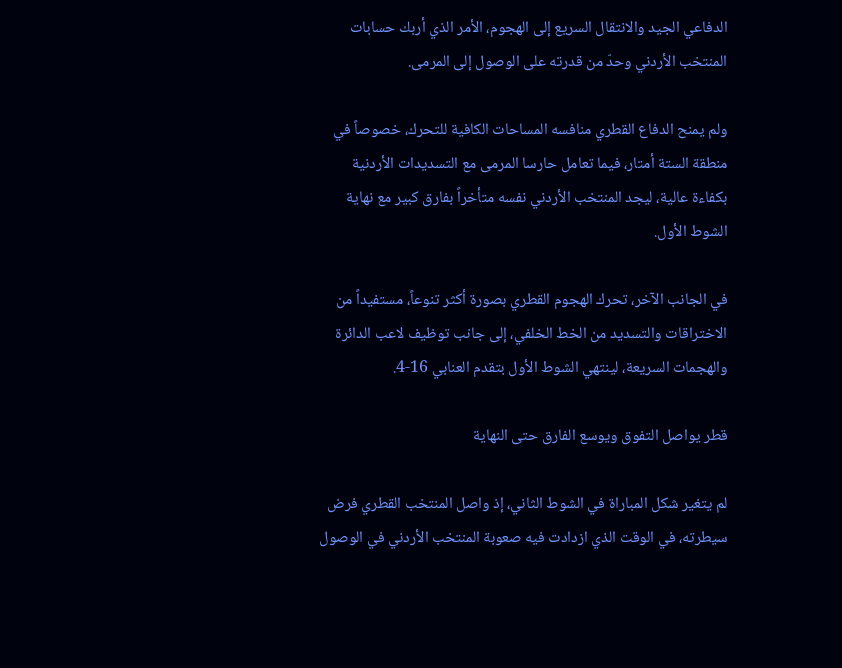الدفاعي الجيد والانتقال السريع إلى الهجوم، الأمر الذي أربك حسابات المنتخب الأردني وحدّ من قدرته على الوصول إلى المرمى.

ولم يمنح الدفاع القطري منافسه المساحات الكافية للتحرك، خصوصاً في منطقة الستة أمتار، فيما تعامل حارسا المرمى مع التسديدات الأردنية بكفاءة عالية، ليجد المنتخب الأردني نفسه متأخراً بفارق كبير مع نهاية الشوط الأول.

في الجانب الآخر، تحرك الهجوم القطري بصورة أكثر تنوعاً، مستفيداً من الاختراقات والتسديد من الخط الخلفي، إلى جانب توظيف لاعب الدائرة والهجمات السريعة، لينتهي الشوط الأول بتقدم العنابي 16-4.

قطر يواصل التفوق ويوسع الفارق حتى النهاية

لم يتغير شكل المباراة في الشوط الثاني، إذ واصل المنتخب القطري فرض سيطرته، في الوقت الذي ازدادت فيه صعوبة المنتخب الأردني في الوصول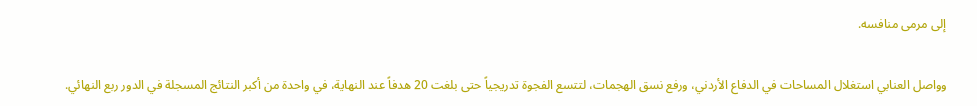إلى مرمى منافسه.

وواصل العنابي استغلال المساحات في الدفاع الأردني، ورفع نسق الهجمات، لتتسع الفجوة تدريجياً حتى بلغت 20 هدفاً عند النهاية، في واحدة من أكبر النتائج المسجلة في الدور ربع النهائي.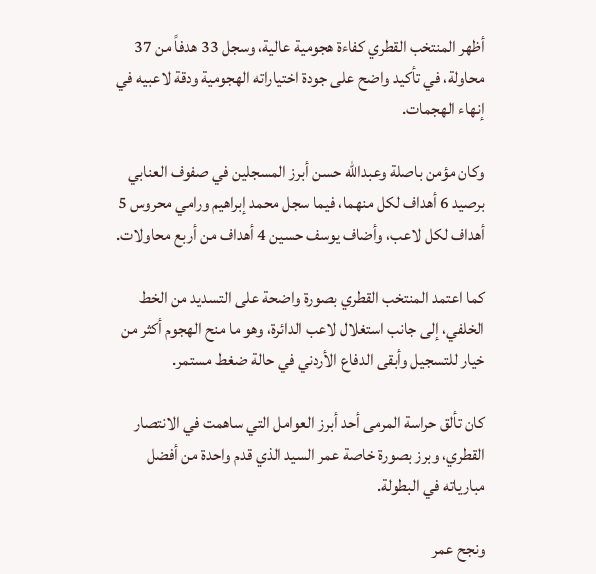أظهر المنتخب القطري كفاءة هجومية عالية، وسجل 33 هدفاً من 37 محاولة، في تأكيد واضح على جودة اختياراته الهجومية ودقة لاعبيه في إنهاء الهجمات.

وكان مؤمن باصلة وعبدالله حسن أبرز المسجلين في صفوف العنابي برصيد 6 أهداف لكل منهما، فيما سجل محمد إبراهيم ورامي محروس 5 أهداف لكل لاعب، وأضاف يوسف حسين 4 أهداف من أربع محاولات.

كما اعتمد المنتخب القطري بصورة واضحة على التسديد من الخط الخلفي، إلى جانب استغلال لاعب الدائرة، وهو ما منح الهجوم أكثر من خيار للتسجيل وأبقى الدفاع الأردني في حالة ضغط مستمر.

كان تألق حراسة المرمى أحد أبرز العوامل التي ساهمت في الانتصار القطري، وبرز بصورة خاصة عمر السيد الذي قدم واحدة من أفضل مبارياته في البطولة.

ونجح عمر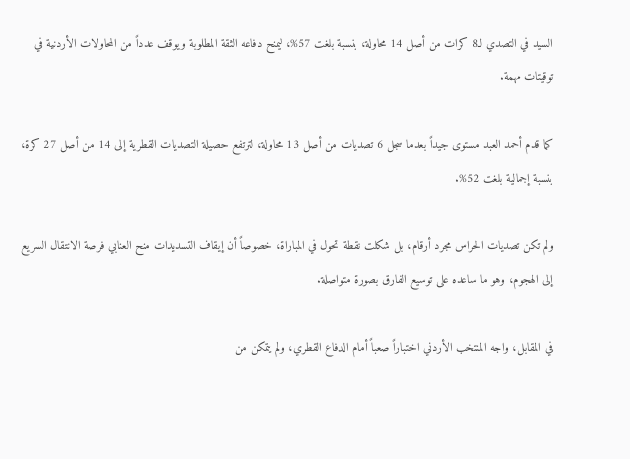السيد في التصدي لـ8 كرات من أصل 14 محاولة، بنسبة بلغت 57%، ليمنح دفاعه الثقة المطلوبة ويوقف عدداً من المحاولات الأردنية في توقيتات مهمة.

كما قدم أحمد العبد مستوى جيداً بعدما سجل 6 تصديات من أصل 13 محاولة، لترتفع حصيلة التصديات القطرية إلى 14 من أصل 27 كرة، بنسبة إجمالية بلغت 52%.

ولم تكن تصديات الحراس مجرد أرقام، بل شكلت نقطة تحول في المباراة، خصوصاً أن إيقاف التسديدات منح العنابي فرصة الانتقال السريع إلى الهجوم، وهو ما ساعده على توسيع الفارق بصورة متواصلة.

في المقابل، واجه المنتخب الأردني اختباراً صعباً أمام الدفاع القطري، ولم يتمكن من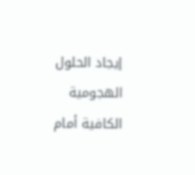إيجاد الحلول الهجومية الكافية أمام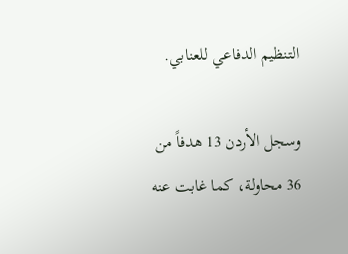التنظيم الدفاعي للعنابي.

وسجل الأردن 13 هدفاً من 36 محاولة، كما غابت عنه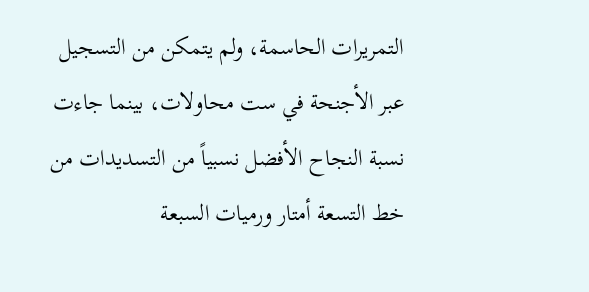التمريرات الحاسمة، ولم يتمكن من التسجيل عبر الأجنحة في ست محاولات، بينما جاءت نسبة النجاح الأفضل نسبياً من التسديدات من خط التسعة أمتار ورميات السبعة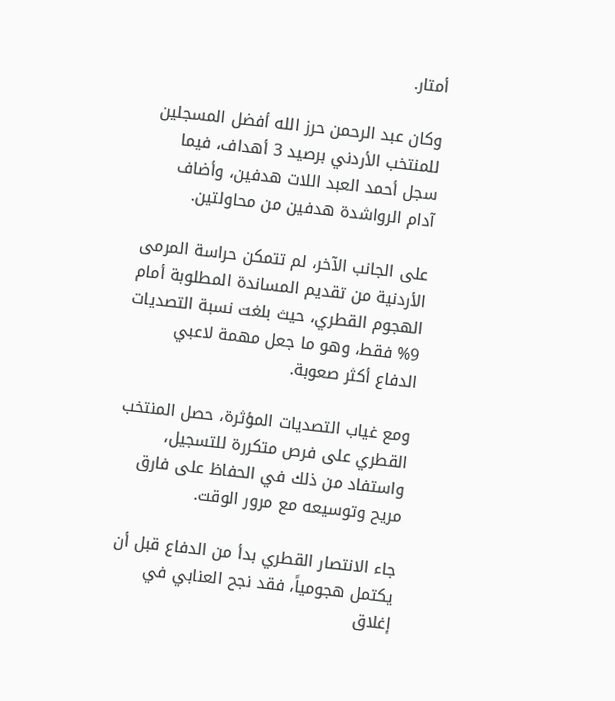أمتار.

وكان عبد الرحمن حرز الله أفضل المسجلين للمنتخب الأردني برصيد 3 أهداف، فيما سجل أحمد العبد اللات هدفين، وأضاف آدام الرواشدة هدفين من محاولتين.

على الجانب الآخر، لم تتمكن حراسة المرمى الأردنية من تقديم المساندة المطلوبة أمام الهجوم القطري، حيث بلغت نسبة التصديات 9% فقط، وهو ما جعل مهمة لاعبي الدفاع أكثر صعوبة.

ومع غياب التصديات المؤثرة، حصل المنتخب القطري على فرص متكررة للتسجيل، واستفاد من ذلك في الحفاظ على فارق مريح وتوسيعه مع مرور الوقت.

جاء الانتصار القطري بدأ من الدفاع قبل أن يكتمل هجومياً، فقد نجح العنابي في إغلاق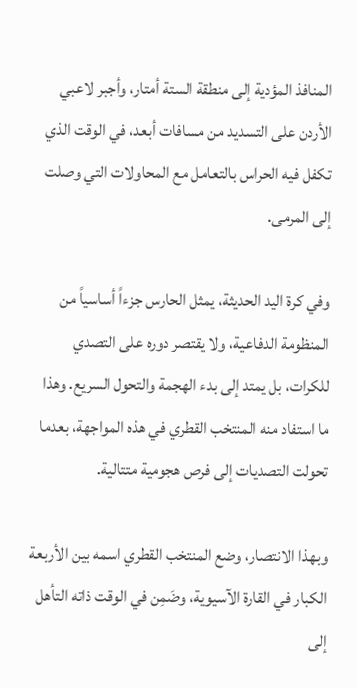المنافذ المؤدية إلى منطقة الستة أمتار، وأجبر لاعبي الأردن على التسديد من مسافات أبعد، في الوقت الذي تكفل فيه الحراس بالتعامل مع المحاولات التي وصلت إلى المرمى.

وفي كرة اليد الحديثة، يمثل الحارس جزءاً أساسياً من المنظومة الدفاعية، ولا يقتصر دوره على التصدي للكرات، بل يمتد إلى بدء الهجمة والتحول السريع. وهذا ما استفاد منه المنتخب القطري في هذه المواجهة، بعدما تحولت التصديات إلى فرص هجومية متتالية.

وبهذا الانتصار، وضع المنتخب القطري اسمه بين الأربعة الكبار في القارة الآسيوية، وضَمِن في الوقت ذاته التأهل إلى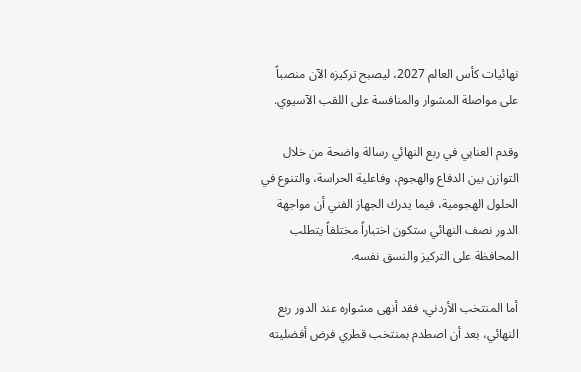نهائيات كأس العالم 2027، ليصبح تركيزه الآن منصباً على مواصلة المشوار والمنافسة على اللقب الآسيوي.

وقدم العنابي في ربع النهائي رسالة واضحة من خلال التوازن بين الدفاع والهجوم، وفاعلية الحراسة، والتنوع في الحلول الهجومية، فيما يدرك الجهاز الفني أن مواجهة الدور نصف النهائي ستكون اختباراً مختلفاً يتطلب المحافظة على التركيز والنسق نفسه.

أما المنتخب الأردني، فقد أنهى مشواره عند الدور ربع النهائي، بعد أن اصطدم بمنتخب قطري فرض أفضليته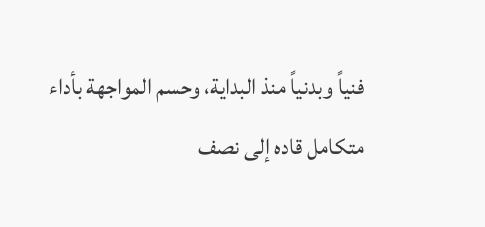فنياً وبدنياً منذ البداية، وحسم المواجهة بأداء متكامل قاده إلى نصف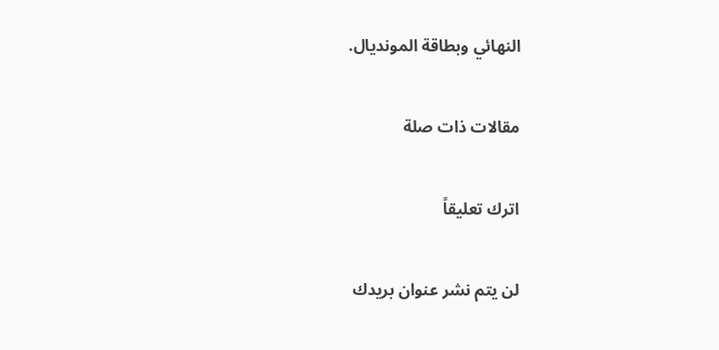النهائي وبطاقة المونديال.

مقالات ذات صلة

اترك تعليقاً

لن يتم نشر عنوان بريدك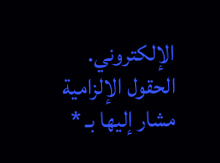الإلكتروني. الحقول الإلزامية مشار إليها بـ *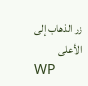زر الذهاب إلى الأعلى
WP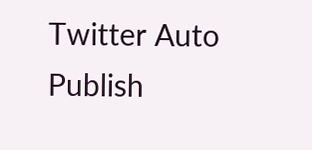Twitter Auto Publish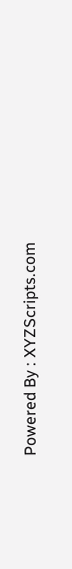Powered By : XYZScripts.com